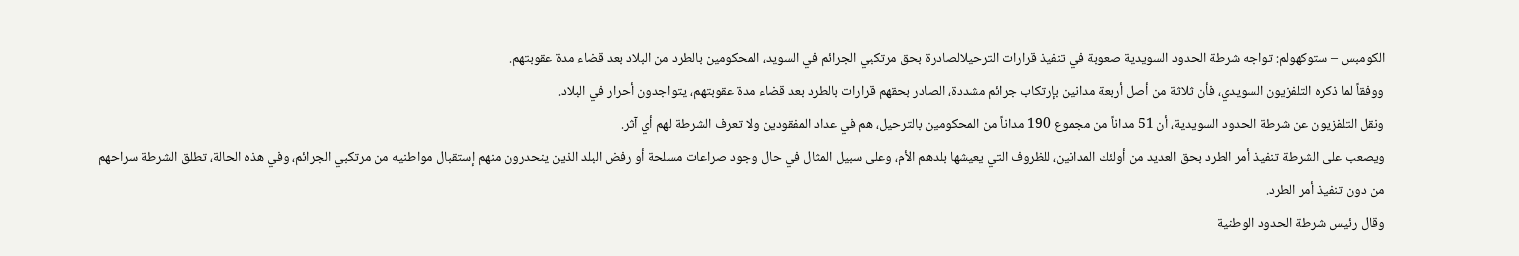الكومبس – ستوكهولم: تواجه شرطة الحدود السويدية صعوبة في تنفيذ قرارات الترحيلالصادرة بحق مرتكبي الجرائم في السويد، المحكومين بالطرد من البلاد بعد قضاء مدة عقوبتهم.
ووفقاً لما ذكره التلفزيون السويدي، فأن ثلاثة من أصل أربعة مدانين بإرتكاب جرائم مشددة، الصادر بحقهم قرارات بالطرد بعد قضاء مدة عقوبتهم، يتواجدون أحرار في البلاد.
ونقل التلفزيون عن شرطة الحدود السويدية، أن 51 مداناً من مجموع 190 مداناً من المحكومين بالترحيل، هم في عداد المفقودين ولا تعرف الشرطة لهم أي آثر.
ويصعب على الشرطة تنفيذ أمر الطرد بحق العديد من أولئك المدانين، للظروف التي يعيشها بلدهم الأم، وعلى سبيل المثال في حال وجود صراعات مسلحة أو رفض البلد الذين ينحدرون منهم إستقبال مواطنيه من مرتكبي الجرائم، وفي هذه الحالة، تطلق الشرطة سراحهم من دون تنفيذ أمر الطرد.
وقال رئيس شرطة الحدود الوطنية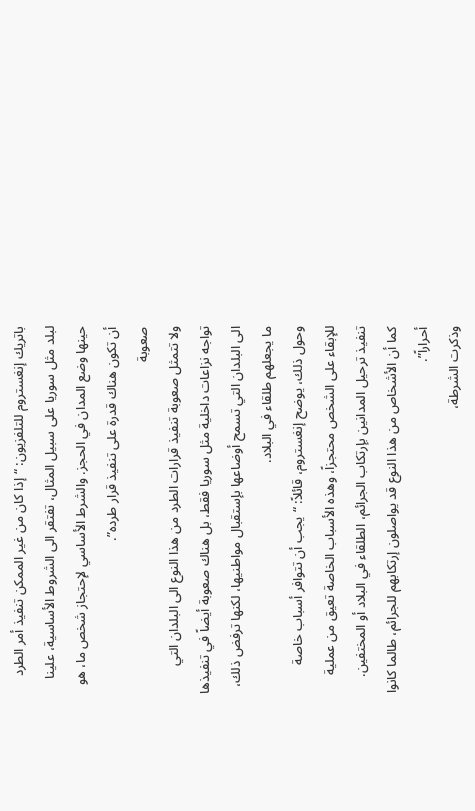باتريك إنغستروم للتلفزيون: “إذا كان من غير الممكن تنفيذ أمر الطرد لبلد مثل سوريا على سبيل المثال، تفتقر الى الشروط الأساسية، علينا حينها وضع المدان في الحجز. والشرط الأساسي لإحتجاز شخص ما، هو أن تكون هناك قدرة على تنفيذ قرار طرده”.
صعوبة
ولا تتمثل صعوبة تنفيذ قرارات الطرد من هذا النوع الى البلدان التي تواجه نزاعات داخلية مثل سوريا فقط، بل هناك صعوبة أيضاً في تنفيذها الى البلدان التي تسمح أوضاعها بإستقبال مواطنيها، لكنها ترفض ذلك، ما يجعلهم طلقاء في البلاد.
وحول ذلك، يوضح إنغستروم، قائلاً: “يجب أن تتوافر أسباب خاصة للإبقاء على الشخص محتجزاً، وهذه الأسباب الخاصة تعيق من عملية تنفيذ ترحيل المدانين بإرتكاب الجرائم، الطلقاء في البلاد أو المختفين. كما أن الأشخاص من هذا النوع قد يواصلون إرتكابهم للجرائم، طالما كانوا أحراراً”.
وذكرت الشرطة،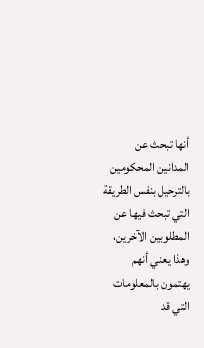أنها تبحث عن المدانين المحكومين بالترحيل بنفس الطريقة التي تبحث فيها عن المطلوبين الآخرين، وهذا يعني أنهم يهتمون بالمعلومات التي قد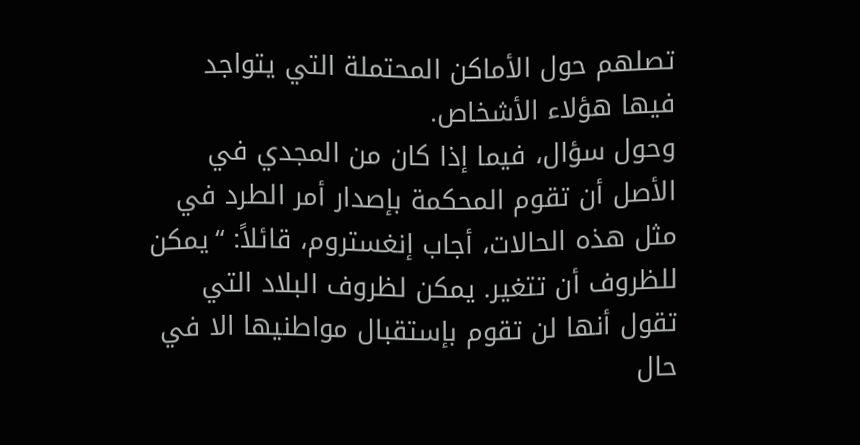تصلهم حول الأماكن المحتملة التي يتواجد فيها هؤلاء الأشخاص.
وحول سؤال، فيما إذا كان من المجدي في الأصل أن تقوم المحكمة بإصدار أمر الطرد في مثل هذه الحالات، أجاب إنغستروم، قائلاً: “يمكن للظروف أن تتغير. يمكن لظروف البلاد التي تقول أنها لن تقوم بإستقبال مواطنيها الا في حال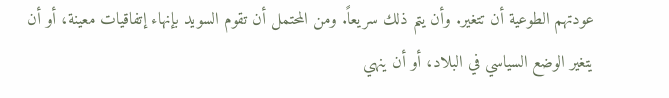عودتهم الطوعية أن تتغير. وأن يتم ذلك سريعاً. ومن المحتمل أن تقوم السويد بإنهاء إتفاقيات معينة، أو أن يتغير الوضع السياسي في البلاد، أو أن ينهي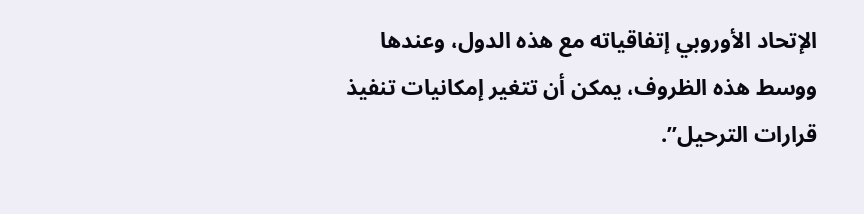الإتحاد الأوروبي إتفاقياته مع هذه الدول، وعندها ووسط هذه الظروف، يمكن أن تتغير إمكانيات تنفيذ قرارات الترحيل”.